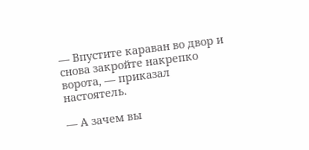— Впустите караван во двор и снова закройте накрепко ворота, — приказал настоятель.

— А зачем вы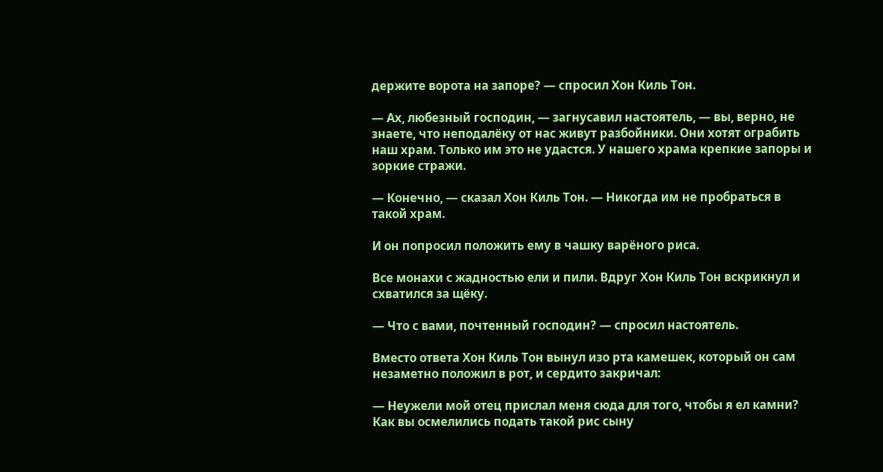держите ворота на запоре? — спросил Хон Киль Тон.

— Ах, любезный господин, — загнусавил настоятель, — вы, верно, не знаете, что неподалёку от нас живут разбойники. Они хотят ограбить наш храм. Только им это не удастся. У нашего храма крепкие запоры и зоркие стражи.

— Конечно, — сказал Хон Киль Тон. — Никогда им не пробраться в такой храм.

И он попросил положить ему в чашку варёного риса.

Все монахи с жадностью ели и пили. Вдруг Хон Киль Тон вскрикнул и схватился за щёку.

— Что с вами, почтенный господин? — спросил настоятель.

Вместо ответа Хон Киль Тон вынул изо рта камешек, который он сам незаметно положил в рот, и сердито закричал:

— Неужели мой отец прислал меня сюда для того, чтобы я ел камни? Как вы осмелились подать такой рис сыну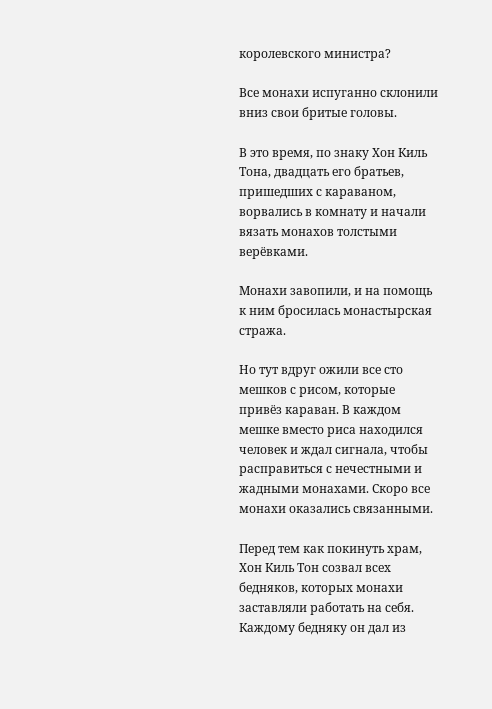королевского министра?

Все монахи испуганно склонили вниз свои бритые головы.

В это время, по знаку Хон Киль Тона, двадцать его братьев, пришедших с караваном, ворвались в комнату и начали вязать монахов толстыми верёвками.

Монахи завопили, и на помощь к ним бросилась монастырская стража.

Но тут вдруг ожили все сто мешков с рисом, которые привёз караван. В каждом мешке вместо риса находился человек и ждал сигнала, чтобы расправиться с нечестными и жадными монахами. Скоро все монахи оказались связанными.

Перед тем как покинуть храм, Хон Киль Тон созвал всех бедняков, которых монахи заставляли работать на себя. Каждому бедняку он дал из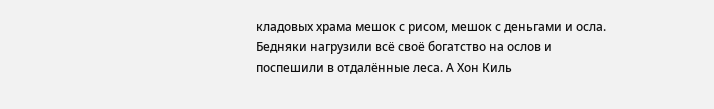кладовых храма мешок с рисом, мешок с деньгами и осла. Бедняки нагрузили всё своё богатство на ослов и поспешили в отдалённые леса. А Хон Киль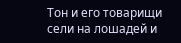Тон и его товарищи сели на лошадей и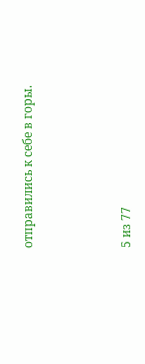отправились к себе в горы.



5 из 77